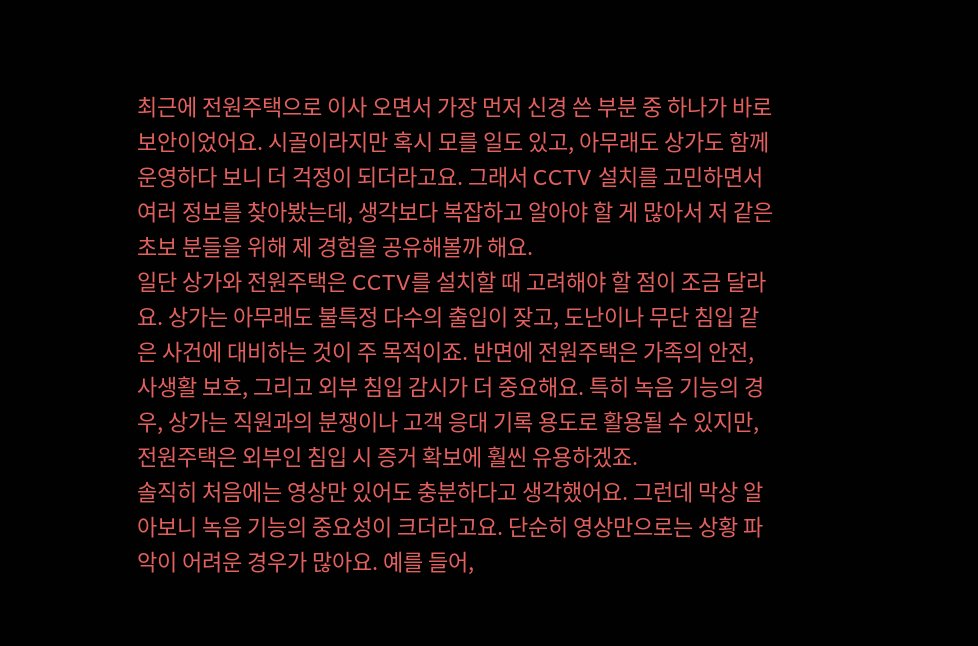최근에 전원주택으로 이사 오면서 가장 먼저 신경 쓴 부분 중 하나가 바로 보안이었어요. 시골이라지만 혹시 모를 일도 있고, 아무래도 상가도 함께 운영하다 보니 더 걱정이 되더라고요. 그래서 CCTV 설치를 고민하면서 여러 정보를 찾아봤는데, 생각보다 복잡하고 알아야 할 게 많아서 저 같은 초보 분들을 위해 제 경험을 공유해볼까 해요.
일단 상가와 전원주택은 CCTV를 설치할 때 고려해야 할 점이 조금 달라요. 상가는 아무래도 불특정 다수의 출입이 잦고, 도난이나 무단 침입 같은 사건에 대비하는 것이 주 목적이죠. 반면에 전원주택은 가족의 안전, 사생활 보호, 그리고 외부 침입 감시가 더 중요해요. 특히 녹음 기능의 경우, 상가는 직원과의 분쟁이나 고객 응대 기록 용도로 활용될 수 있지만, 전원주택은 외부인 침입 시 증거 확보에 훨씬 유용하겠죠.
솔직히 처음에는 영상만 있어도 충분하다고 생각했어요. 그런데 막상 알아보니 녹음 기능의 중요성이 크더라고요. 단순히 영상만으로는 상황 파악이 어려운 경우가 많아요. 예를 들어,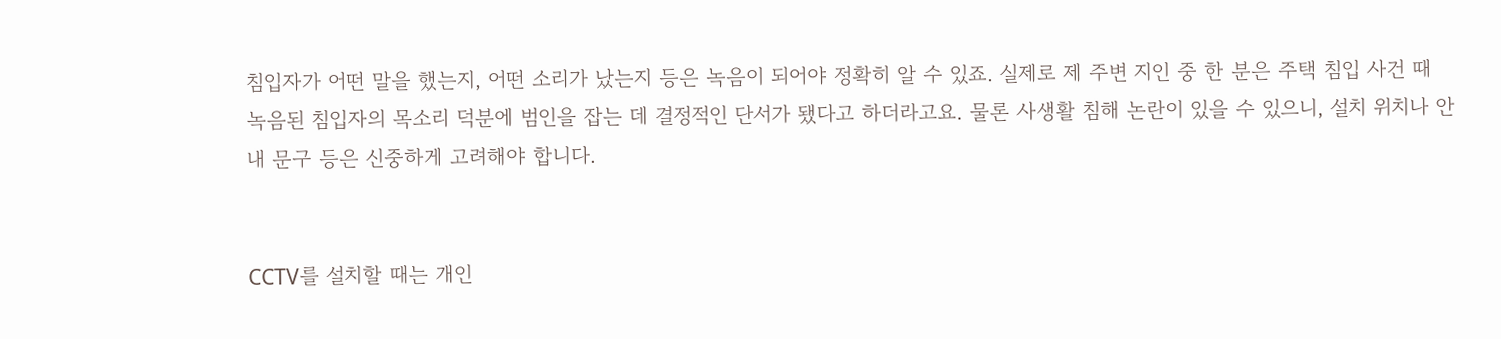침입자가 어떤 말을 했는지, 어떤 소리가 났는지 등은 녹음이 되어야 정확히 알 수 있죠. 실제로 제 주변 지인 중 한 분은 주택 침입 사건 때 녹음된 침입자의 목소리 덕분에 범인을 잡는 데 결정적인 단서가 됐다고 하더라고요. 물론 사생활 침해 논란이 있을 수 있으니, 설치 위치나 안내 문구 등은 신중하게 고려해야 합니다.


CCTV를 설치할 때는 개인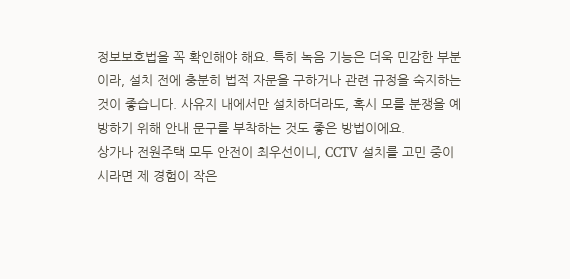정보보호법을 꼭 확인해야 해요. 특히 녹음 기능은 더욱 민감한 부분이라, 설치 전에 충분히 법적 자문을 구하거나 관련 규정을 숙지하는 것이 좋습니다. 사유지 내에서만 설치하더라도, 혹시 모를 분쟁을 예방하기 위해 안내 문구를 부착하는 것도 좋은 방법이에요.
상가나 전원주택 모두 안전이 최우선이니, CCTV 설치를 고민 중이시라면 제 경험이 작은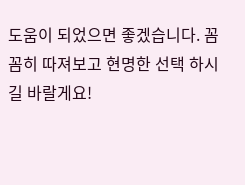도움이 되었으면 좋겠습니다. 꼼꼼히 따져보고 현명한 선택 하시길 바랄게요!